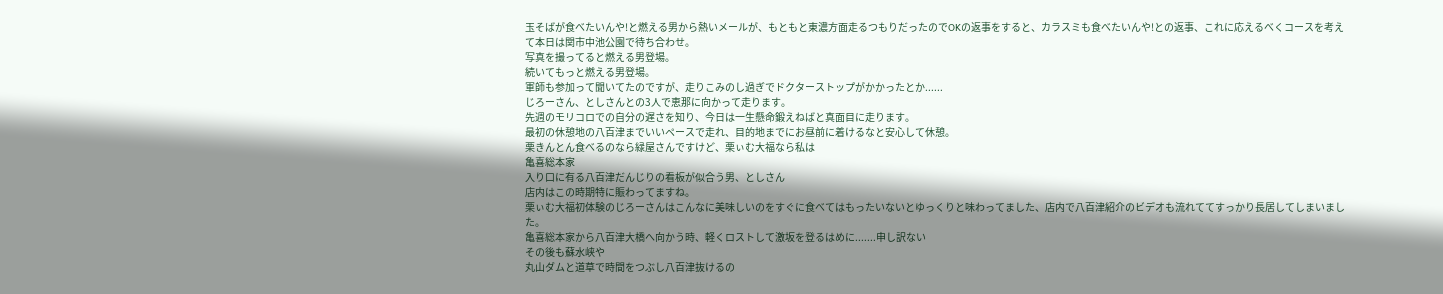玉そばが食べたいんや!と燃える男から熱いメールが、もともと東濃方面走るつもりだったのでOKの返事をすると、カラスミも食べたいんや!との返事、これに応えるべくコースを考えて本日は関市中池公園で待ち合わせ。
写真を撮ってると燃える男登場。
続いてもっと燃える男登場。
軍師も参加って聞いてたのですが、走りこみのし過ぎでドクターストップがかかったとか......
じろーさん、としさんとの3人で恵那に向かって走ります。
先週のモリコロでの自分の遅さを知り、今日は一生懸命鍛えねばと真面目に走ります。
最初の休憩地の八百津までいいペースで走れ、目的地までにお昼前に着けるなと安心して休憩。
栗きんとん食べるのなら緑屋さんですけど、栗ぃむ大福なら私は
亀喜総本家
入り口に有る八百津だんじりの看板が似合う男、としさん
店内はこの時期特に賑わってますね。
栗ぃむ大福初体験のじろーさんはこんなに美味しいのをすぐに食べてはもったいないとゆっくりと味わってました、店内で八百津紹介のビデオも流れててすっかり長居してしまいました。
亀喜総本家から八百津大橋へ向かう時、軽くロストして激坂を登るはめに.......申し訳ない
その後も蘇水峡や
丸山ダムと道草で時間をつぶし八百津抜けるの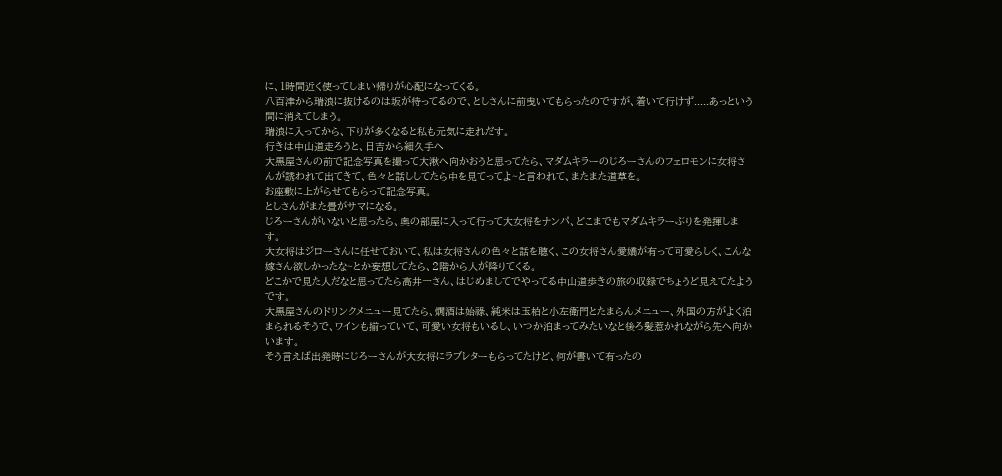に、1時間近く使ってしまい帰りが心配になってくる。
八百津から瑞浪に抜けるのは坂が待ってるので、としさんに前曳いてもらったのですが、着いて行けず.....あっという間に消えてしまう。
瑞浪に入ってから、下りが多くなると私も元気に走れだす。
行きは中山道走ろうと、日吉から細久手へ
大黒屋さんの前で記念写真を撮って大湫へ向かおうと思ってたら、マダムキラーのじろーさんのフェロモンに女将さんが誘われて出てきて、色々と話ししてたら中を見てってよ~と言われて、またまた道草を。
お座敷に上がらせてもらって記念写真。
としさんがまた畳がサマになる。
じろーさんがいないと思ったら、奥の部屋に入って行って大女将をナンパ、どこまでもマダムキラーぶりを発揮します。
大女将はジローさんに任せておいて、私は女将さんの色々と話を聴く、この女将さん愛嬌が有って可愛らしく、こんな嫁さん欲しかったな~とか妄想してたら、2階から人が降りてくる。
どこかで見た人だなと思ってたら高井一さん、はじめましてでやってる中山道歩きの旅の収録でちょうど見えてたようです。
大黒屋さんのドリンクメニュー見てたら、燗酒は始祿、純米は玉柏と小左衛門とたまらんメニュー、外国の方がよく泊まられるそうで、ワインも揃っていて、可愛い女将もいるし、いつか泊まってみたいなと後ろ髪惹かれながら先へ向かいます。
そう言えば出発時にじろーさんが大女将にラブレターもらってたけど、何が書いて有ったの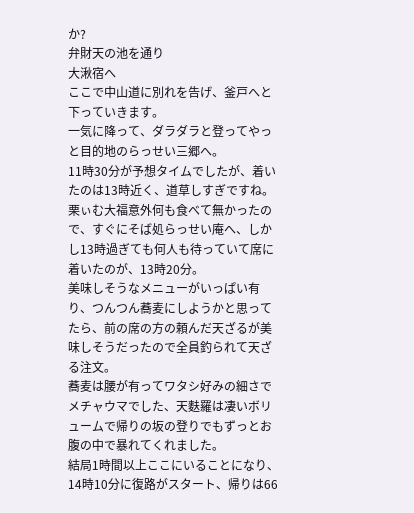か?
弁財天の池を通り
大湫宿へ
ここで中山道に別れを告げ、釜戸へと下っていきます。
一気に降って、ダラダラと登ってやっと目的地のらっせい三郷へ。
11時30分が予想タイムでしたが、着いたのは13時近く、道草しすぎですね。
栗ぃむ大福意外何も食べて無かったので、すぐにそば処らっせい庵へ、しかし13時過ぎても何人も待っていて席に着いたのが、13時20分。
美味しそうなメニューがいっぱい有り、つんつん蕎麦にしようかと思ってたら、前の席の方の頼んだ天ざるが美味しそうだったので全員釣られて天ざる注文。
蕎麦は腰が有ってワタシ好みの細さでメチャウマでした、天麩羅は凄いボリュームで帰りの坂の登りでもずっとお腹の中で暴れてくれました。
結局1時間以上ここにいることになり、14時10分に復路がスタート、帰りは66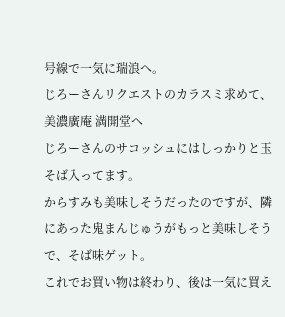号線で一気に瑞浪へ。
じろーさんリクエストのカラスミ求めて、美濃廣庵 満開堂へ
じろーさんのサコッシュにはしっかりと玉そば入ってます。
からすみも美味しそうだったのですが、隣にあった鬼まんじゅうがもっと美味しそうで、そば味ゲット。
これでお買い物は終わり、後は一気に買え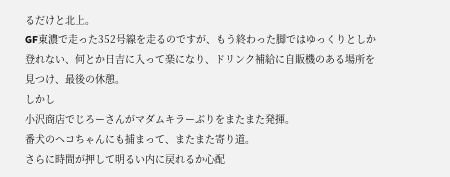るだけと北上。
GF東濃で走った352号線を走るのですが、もう終わった脚ではゆっくりとしか登れない、何とか日吉に入って楽になり、ドリンク補給に自販機のある場所を見つけ、最後の休憩。
しかし
小沢商店でじろーさんがマダムキラーぶりをまたまた発揮。
番犬のヘコちゃんにも捕まって、またまた寄り道。
さらに時間が押して明るい内に戻れるか心配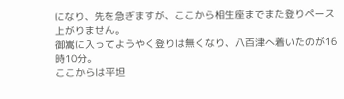になり、先を急ぎますが、ここから相生座までまた登りペース上がりません。
御嵩に入ってようやく登りは無くなり、八百津へ着いたのが16時10分。
ここからは平坦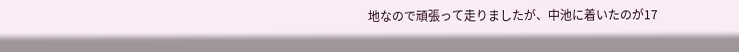地なので頑張って走りましたが、中池に着いたのが17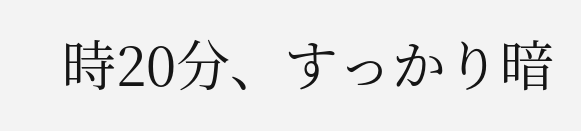時20分、すっかり暗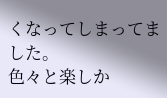くなってしまってました。
色々と楽しか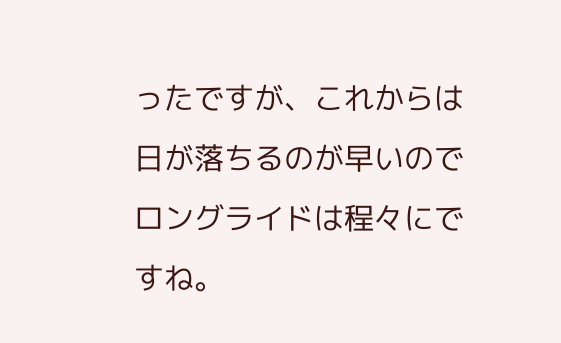ったですが、これからは日が落ちるのが早いのでロングライドは程々にですね。